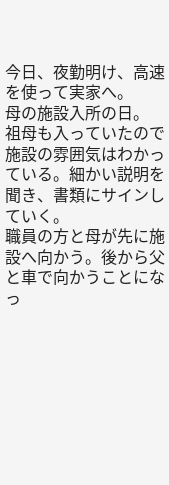今日、夜勤明け、高速を使って実家へ。
母の施設入所の日。
祖母も入っていたので施設の雰囲気はわかっている。細かい説明を聞き、書類にサインしていく。
職員の方と母が先に施設へ向かう。後から父と車で向かうことになっ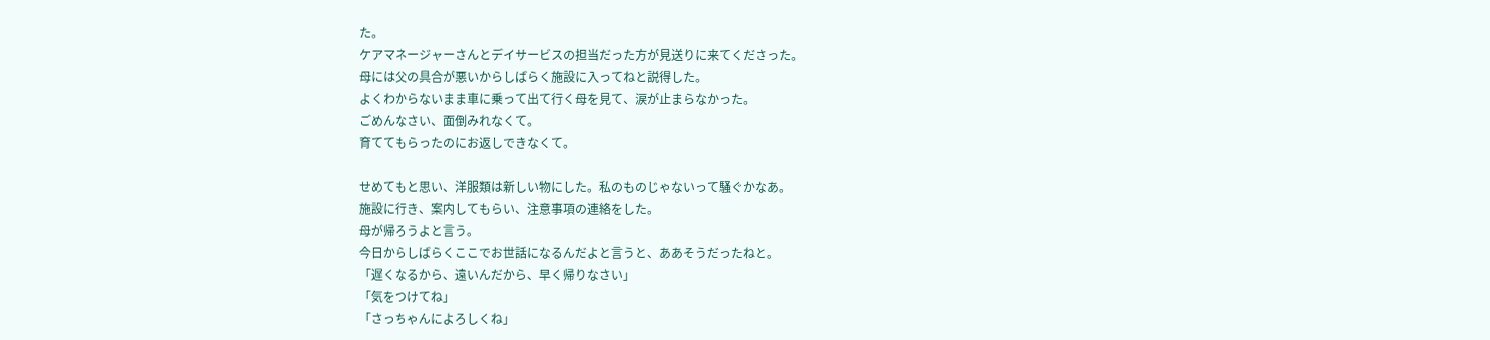た。
ケアマネージャーさんとデイサービスの担当だった方が見送りに来てくださった。
母には父の具合が悪いからしばらく施設に入ってねと説得した。
よくわからないまま車に乗って出て行く母を見て、涙が止まらなかった。
ごめんなさい、面倒みれなくて。
育ててもらったのにお返しできなくて。

せめてもと思い、洋服類は新しい物にした。私のものじゃないって騒ぐかなあ。
施設に行き、案内してもらい、注意事項の連絡をした。
母が帰ろうよと言う。
今日からしばらくここでお世話になるんだよと言うと、ああそうだったねと。
「遅くなるから、遠いんだから、早く帰りなさい」
「気をつけてね」
「さっちゃんによろしくね」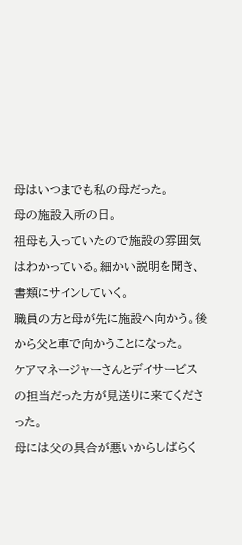母はいつまでも私の母だった。
母の施設入所の日。
祖母も入っていたので施設の雰囲気はわかっている。細かい説明を聞き、書類にサインしていく。
職員の方と母が先に施設へ向かう。後から父と車で向かうことになった。
ケアマネージャーさんとデイサービスの担当だった方が見送りに来てくださった。
母には父の具合が悪いからしばらく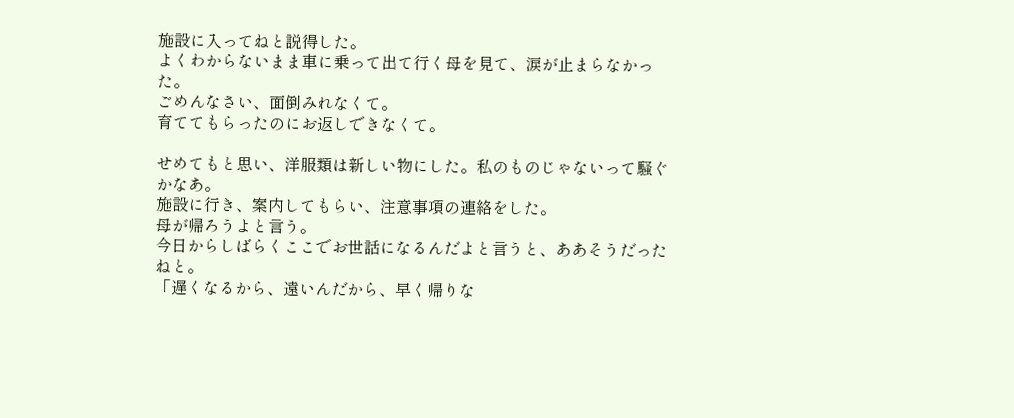施設に入ってねと説得した。
よくわからないまま車に乗って出て行く母を見て、涙が止まらなかった。
ごめんなさい、面倒みれなくて。
育ててもらったのにお返しできなくて。

せめてもと思い、洋服類は新しい物にした。私のものじゃないって騒ぐかなあ。
施設に行き、案内してもらい、注意事項の連絡をした。
母が帰ろうよと言う。
今日からしばらくここでお世話になるんだよと言うと、ああそうだったねと。
「遅くなるから、遠いんだから、早く帰りな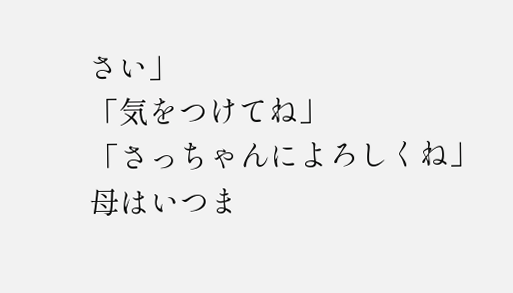さい」
「気をつけてね」
「さっちゃんによろしくね」
母はいつま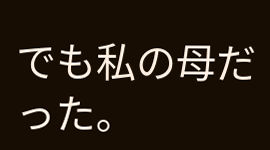でも私の母だった。